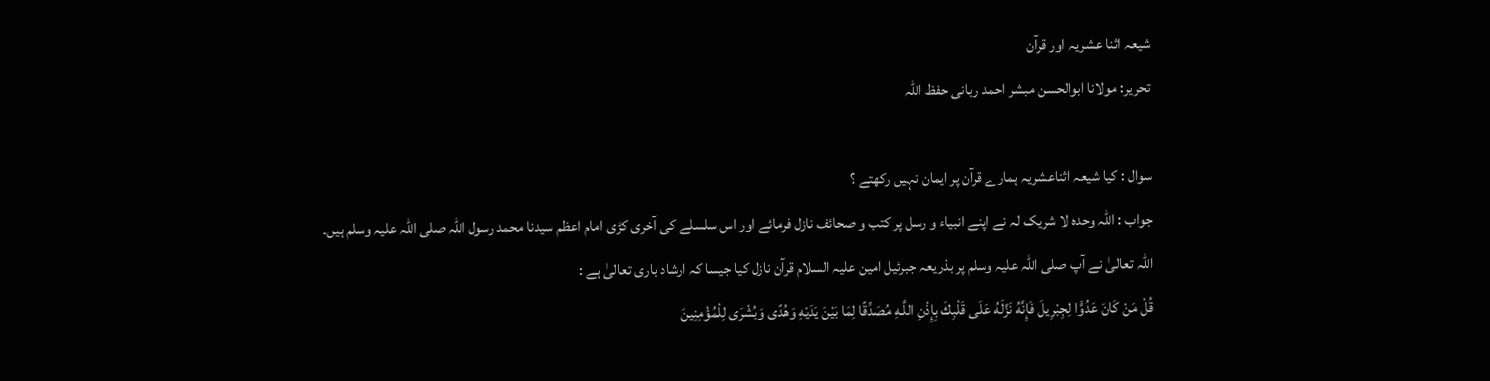شیعہ اثنا عشریہ اور قرآن
تحریر: مولانا ابوالحسن مبشر احمد ربانی حفظ اللہ

سوال : کیا شیعہ اثناعشریہ ہمارے قرآن پر ایمان نہیں رکھتے ؟
جواب : اللہ وحدہ لا شریک لہ نے اپنے انبیاء و رسل پر کتب و صحائف نازل فرمائے اور اس سلسلے کی آخری کڑی امام اعظم سیدنا محمد رسول اللہ صلی اللہ علیہ وسلم ہیں۔ اللہ تعالیٰ نے آپ صلی اللہ علیہ وسلم پر بذریعہ جبرئیل امین علیہ السلام قرآن نازل کیا جیسا کہ ارشاد باری تعالیٰ ہے :
قُلْ مَنْ كَانَ عَدُوًّا لِجِبْرِيلَ فَإِنَّهُ نَزَّلَهُ عَلَى قَلْبِكَ بِإِذْنِ اللَّـهِ مُصَدِّقًا لِمَا بَيْنَ يَدَيْهِ وَهُدًى وَبُشْرَى لِلْمُؤْمِنِينَ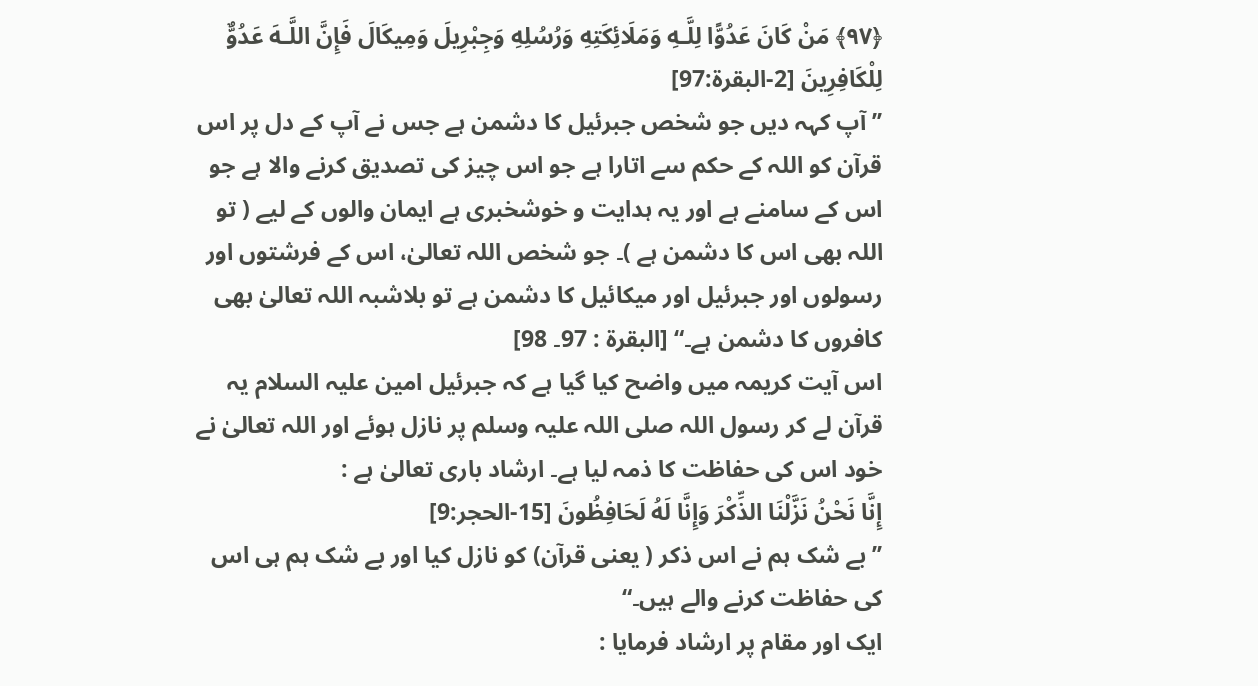﴿٩٧﴾ مَنْ كَانَ عَدُوًّا لِلَّـهِ وَمَلَائِكَتِهِ وَرُسُلِهِ وَجِبْرِيلَ وَمِيكَالَ فَإِنَّ اللَّـهَ عَدُوٌّ لِلْكَافِرِينَ [2-البقرة:97]
’’ آپ کہہ دیں جو شخص جبرئیل کا دشمن ہے جس نے آپ کے دل پر اس قرآن کو اللہ کے حکم سے اتارا ہے جو اس چیز کی تصدیق کرنے والا ہے جو اس کے سامنے ہے اور یہ ہدایت و خوشخبری ہے ایمان والوں کے لیے ( تو اللہ بھی اس کا دشمن ہے )۔ جو شخص اللہ تعالیٰ، اس کے فرشتوں اور رسولوں اور جبرئیل اور میکائیل کا دشمن ہے تو بلاشبہ اللہ تعالیٰ بھی کافروں کا دشمن ہے۔“ [البقرۃ : 97۔ 98]
اس آیت کریمہ میں واضح کیا گیا ہے کہ جبرئیل امین علیہ السلام یہ قرآن لے کر رسول اللہ صلی اللہ علیہ وسلم پر نازل ہوئے اور اللہ تعالیٰ نے خود اس کی حفاظت کا ذمہ لیا ہے۔ ارشاد باری تعالیٰ ہے :
إِنَّا نَحْنُ نَزَّلْنَا الذِّكْرَ وَإِنَّا لَهُ لَحَافِظُونَ [15-الحجر:9]
’’ بے شک ہم نے اس ذکر ( یعنی قرآن) کو نازل کیا اور بے شک ہم ہی اس کی حفاظت کرنے والے ہیں۔“
ایک اور مقام پر ارشاد فرمایا :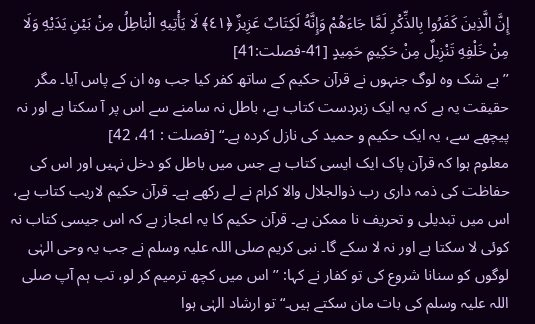إِنَّ الَّذِينَ كَفَرُوا بِالذِّكْرِ لَمَّا جَاءَهُمْ وَإِنَّهُ لَكِتَابٌ عَزِيزٌ ﴿٤١﴾ لَا يَأْتِيهِ الْبَاطِلُ مِنْ بَيْنِ يَدَيْهِ وَلَا مِنْ خَلْفِهِ تَنْزِيلٌ مِنْ حَكِيمٍ حَمِيدٍ [41-فصلت:41]
’’ بے شک وہ لوگ جنہوں نے قرآن حکیم کے ساتھ کفر کیا جب وہ ان کے پاس آیا۔ مگر حقیقت یہ ہے کہ یہ ایک زبردست کتاب ہے، باطل نہ سامنے سے اس پر آ سکتا ہے اور نہ پیچھے سے، یہ ایک حکیم و حمید کی نازل کردہ ہے۔“ [فصلت : 41، 42]
معلوم ہوا کہ قرآن پاک ایک ایسی کتاب ہے جس میں باطل کو دخل نہیں اور اس کی حفاظت کی ذمہ داری رب ذوالجلال والا کرام نے لے رکھے ہے۔ قرآن حکیم لاریب کتاب ہے، اس میں تبدیلی و تحریف نا ممکن ہے۔ قرآن حکیم کا یہ اعجاز ہے کہ اس جیسی کتاب نہ کوئی لا سکتا ہے اور نہ لا سکے گا۔ نبی کریم صلی اللہ علیہ وسلم نے جب یہ وحی الہٰی لوگوں کو سنانا شروع کی تو کفار نے کہا: ’’ اس میں کچھ ترمیم کر لو، تب ہم آپ صلی اللہ علیہ وسلم کی بات مان سکتے ہیں۔“ تو ارشاد الہٰی ہوا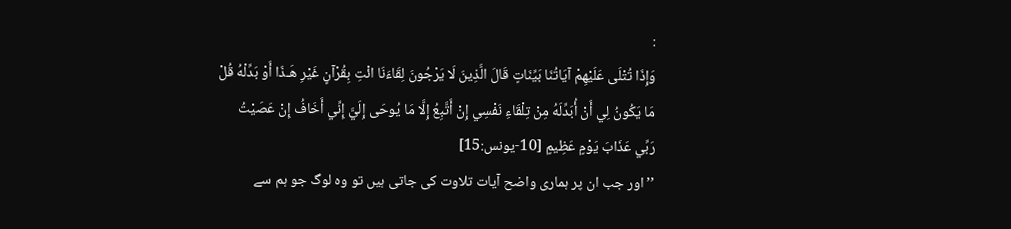:
وَإِذَا تُتْلَى عَلَيْهِمْ آيَاتُنَا بَيِّنَاتٍ قَالَ الَّذِينَ لَا يَرْجُونَ لِقَاءَنَا ائْتِ بِقُرْآنٍ غَيْرِ هَـذَا أَوْ بَدِّلْهُ قُلْ مَا يَكُونُ لِي أَنْ أُبَدِّلَهُ مِنْ تِلْقَاءِ نَفْسِي إِنْ أَتَّبِعُ إِلَّا مَا يُوحَى إِلَيَّ إِنِّي أَخَافُ إِنْ عَصَيْتُ رَبِّي عَذَابَ يَوْمٍ عَظِيمٍ [10-يونس:15]
’’ اور جب ان پر ہماری واضح آیات تلاوت کی جاتی ہیں تو وہ لوگ جو ہم سے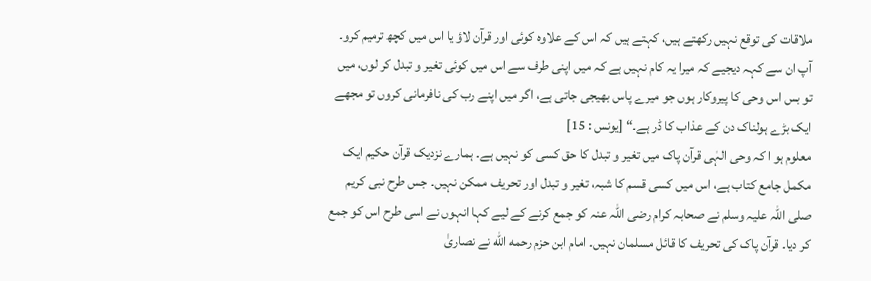ملاقات کی توقع نہیں رکھتے ہیں، کہتے ہیں کہ اس کے علاوہ کوئی اور قرآن لاؤ یا اس میں کچھ ترمیم کرو۔ آپ ان سے کہہ دیجیے کہ میرا یہ کام نہیں ہے کہ میں اپنی طرف سے اس میں کوئی تغیر و تبدل کر لوں، میں تو بس اس وحی کا پیروکار ہوں جو میرے پاس بھیجی جاتی ہے، اگر میں اپنے رب کی نافرمانی کروں تو مجھے ایک بڑے ہولناک دن کے عذاب کا ڈر ہے۔“ [یونس : 15]
معلوم ہو ا کہ وحی الہٰی قرآن پاک میں تغیر و تبدل کا حق کسی کو نہیں ہے۔ ہمارے نزدیک قرآن حکیم ایک مکمل جامع کتاب ہے، اس میں کسی قسم کا شبہ، تغیر و تبدل اور تحریف ممکن نہیں۔ جس طرح نبی کریم صلی اللہ علیہ وسلم نے صحابہ کرام رضی اللہ عنہ کو جمع کرنے کے لیے کہا انہوں نے اسی طرح اس کو جمع کر دیا۔ قرآن پاک کی تحریف کا قائل مسلمان نہیں۔ امام ابن حزم رحمه الله نے نصاریٰ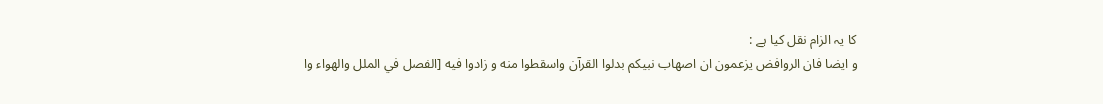کا یہ الزام نقل کیا ہے :
و ايضا فان الروافض يزعمون ان اصهاب نبيكم بدلوا القرآن واسقطوا منه و زادوا فيه [الفصل في الملل والهواء وا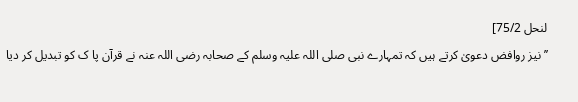لنحل 75/2]
’’ نیز روافض دعویٰ کرتے ہیں کہ تمہارے نبی صلی اللہ علیہ وسلم کے صحابہ رضی اللہ عنہ نے قرآن پا ک کو تبدیل کر دیا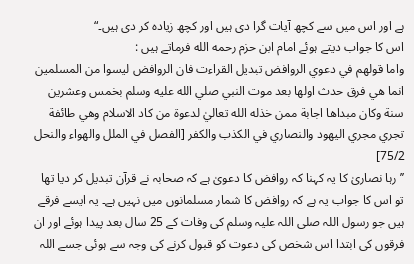ہے اور اس میں سے کچھ آیات گرا دی ہیں اور کچھ زیادہ کر دی ہیں۔“
اس کا جواب دیتے ہوئے امام ابن حزم رحمه الله فرماتے ہیں :
واما قولهم في دعوي الروافض تبديل القراءت فان الروافض ليسوا من المسلمين انما هي فرق حدث اولها بعد موت النبي صلي الله عليه وسلم بخمس وعشرين سنة وكان مبداها اجابة ممن خذله الله تعاليٰ لدعوة من كاد الاسلام وهي طائفة تجري مجري اليهود والنصاري في الكذب والكفر [الفصل في الملل والهواء والنحل 75/2]
’’ رہا نصاریٰ کا یہ کہنا کہ روافض کا دعویٰ ہے کہ صحابہ نے قرآن تبدیل کر دیا تھا تو اس کا جواب یہ ہے کہ روافض کا شمار مسلمانوں میں نہیں ہے۔ یہ ایسے فرقے ہیں جو رسول اللہ صلی اللہ علیہ وسلم کی وفات کے 25 سال بعد پیدا ہوئے اور ان فرقوں کی ابتدا اس شخص کی دعوت کو قبول کرنے کی وجہ سے ہوئی جسے اللہ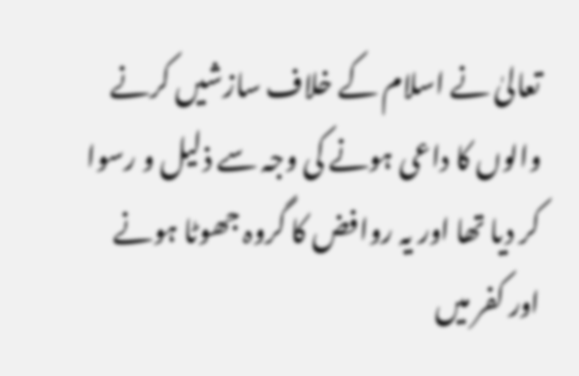تعالیٰ نے اسلام کے خلاف سازشیں کرنے والوں کا داعی ہونے کی وجہ سے ذلیل و رسوا کر دیا تھا اور یہ روافض کا گروہ جھوٹا ہونے اور کفر میں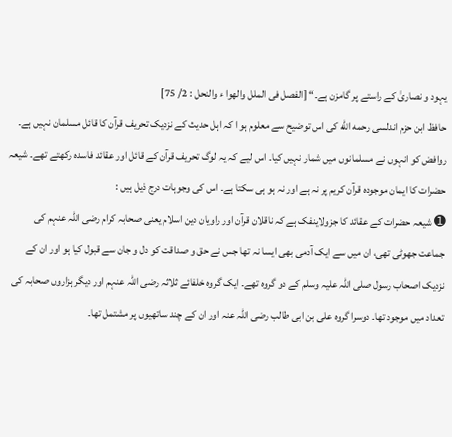یہود و نصاریٰ کے راستے پر گامزن ہے۔“ [الفصل فى الملل والهوا ء والنحل : 2/ 75]
حافظ ابن حزم اندلسی رحمه الله کی اس توضیح سے معلوم ہو ا کہ اہل حدیث کے نزدیک تحریف قرآن کا قائل مسلمان نہیں ہے۔ روافض کو انہوں نے مسلمانوں میں شمار نہیں کیا۔ اس لیے کہ یہ لوگ تحریف قرآن کے قائل اور عقائد فاسدہ رکھتے تھے۔ شیعہ حضرات کا ایمان موجودہ قرآن کریم پر نہ ہے اور نہ ہو ہی سکتا ہے۔ اس کی وجوہات درج ذیل ہیں :
➊ شیعہ حضرات کے عقائد کا جزولاینفک ہے کہ ناقلان قرآن اور راویان دین اسلام یعنی صحابہ کرام رضی اللہ عنہم کی جماعت جھوٹی تھی، ان میں سے ایک آدمی بھی ایسا نہ تھا جس نے حق و صداقت کو دل و جان سے قبول کیا ہو اور ان کے نزدیک اصحاب رسول صلی اللہ علیہ وسلم کے دو گروہ تھے۔ ایک گروہ خلفائے ثلاثہ رضی اللہ عنہم اور دیگر ہزاروں صحابہ کی تعداد میں موجود تھا۔ دوسرا گروہ علی بن ابی طالب رضی اللہ عنہ اور ان کے چند ساتھیوں پر مشتمل تھا۔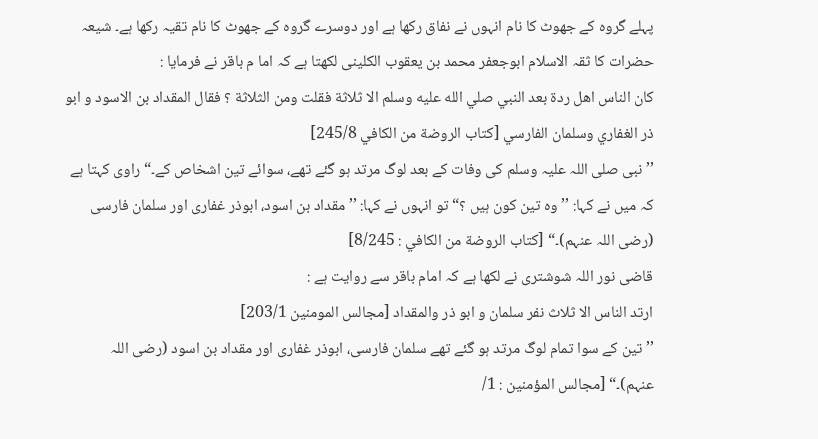پہلے گروہ کے جھوٹ کا نام انہوں نے نفاق رکھا ہے اور دوسرے گروہ کے جھوٹ کا نام تقیہ رکھا ہے۔ شیعہ حضرات کا ثقہ الاسلام ابوجعفر محمد بن یعقوب الکلینی لکھتا ہے کہ اما م باقر نے فرمایا :
كان الناس اهل ردة بعد النبي صلي الله عليه وسلم الا ثلاثة فقلت ومن الثلاثة ؟ فقال المقداد بن الاسود و ابو ذر الغفاري وسلمان الفارسي [كتاب الروضة من الكافي 245/8]
’’ نبی صلی اللہ علیہ وسلم کی وفات کے بعد لوگ مرتد ہو گئے تھے، سوائے تین اشخاص کے۔“ راوی کہتا ہے کہ میں نے کہا: ’’ وہ تین کون ہیں ؟“ تو انہوں نے کہا: ’’ مقداد بن اسود، ابوذر غفاری اور سلمان فارسی (رضی اللہ عنہم)۔“ [كتاب الروضة من الكافي : 8/245]
قاضی نور اللہ شوشتری نے لکھا ہے کہ امام باقر سے روایت ہے :
ارتد الناس الا ثلاث نفر سلمان و ابو ذر والمقداد [مجالس المومنين 203/1]
’’ تین کے سوا تمام لوگ مرتد ہو گئے تھے سلمان فارسی، ابوذر غفاری اور مقداد بن اسود (رضی اللہ عنہم)۔“ [مجالس المؤمنين : 1/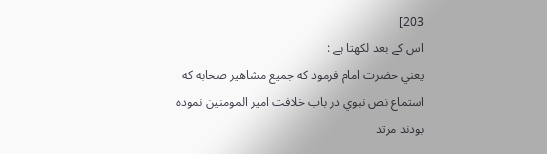203]
اس کے بعد لکھتا ہے :
يعني حضرت امام فرمود كه جميع مشاهير صحابه كه استماع نص نبوي در باب خلافت امير المومنين نموده بودند مرتد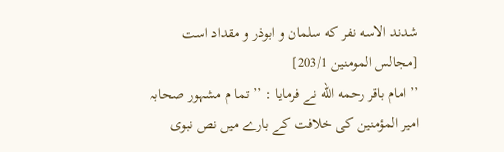شدند الاسه نفر كه سلمان و ابوذر و مقداد است [مجالس المومنين 203/1]
’’ امام باقر رحمه الله نے فرمایا : ’’ تما م مشہور صحابہ امیر المؤمنین کی خلافت کے بارے میں نص نبوی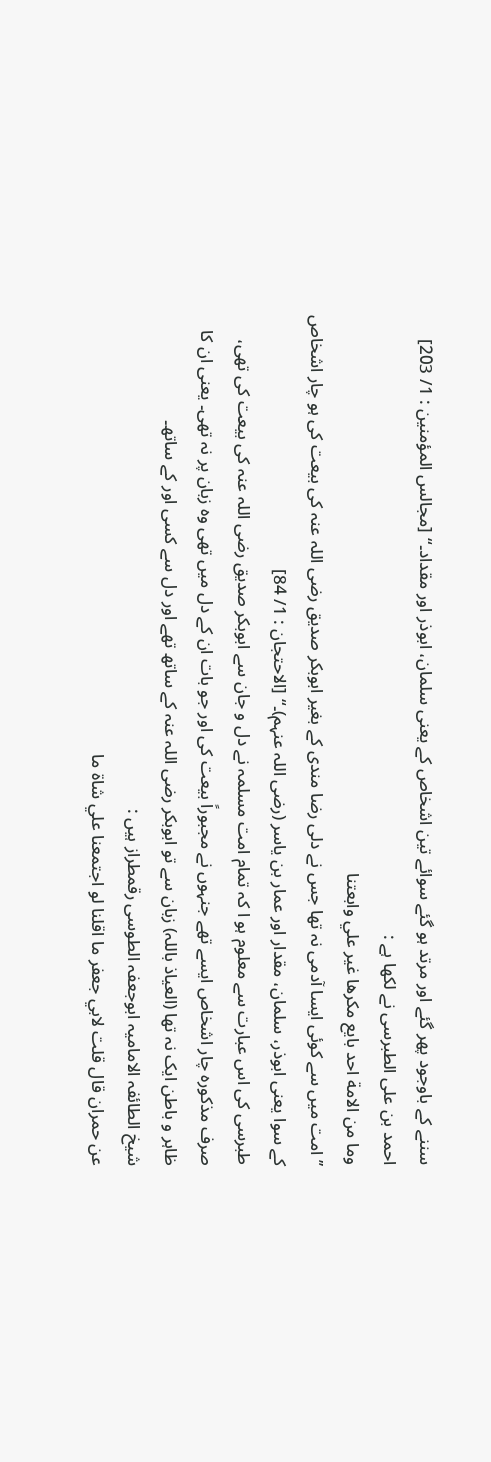سننے کے باوجود پھر گئے اور مرتد ہو گئے سوائے تین اشخاص کے یعنی سلمان، ابوذر اور مقداد۔“ [مجالس المؤمنين : 1/ 203]
احمد بن علی الطبرسی نے لکھا ہے :
وما من الامة احد بايع مكرها غير علي وابعتنا
’’ امت میں سے کوئی ایسا آدمی نہ تھا جس نے دلی رضا مندی کے بغیر ابوبکر صدیق رضی اللہ عنہ کی بیعت کی ہو چار اشخاص کے سوا یعنی ابوذر، سلمان، مقدار اور عمار بن یاسر (رضی اللہ عنہم)۔“ [الاحتجان : 1/ 84]
طبرسی کی اس عبارت سے معلوم ہو ا کہ تمام امت مسلمہ نے دل و جان سے ابوبکر صدیق رضی اللہ عنہ کی بیعت کی تھی، صرف مذکورہ چار اشخاص ایسے تھے جنہوں نے مجبوراً بیعت کی اور جو بات ان کے دل میں تھی وہ زبان پر نہ تھی۔ یعنی ان کا ظاہر و باطن ایک نہ تھا (العیاذ باللہ) زبان سے تو ابوبکر رضی اللہ عنہ کے ساتھ تھے اور دل سے کسی اور کے ساتھ۔
شیخ الطائفہ الامامیہ ابوجعفہ الطوسی رقمطراز ہیں :
عن حمران قال قلت لابي جعفر ما اقلنا لو اجتمعنا علي شاة ما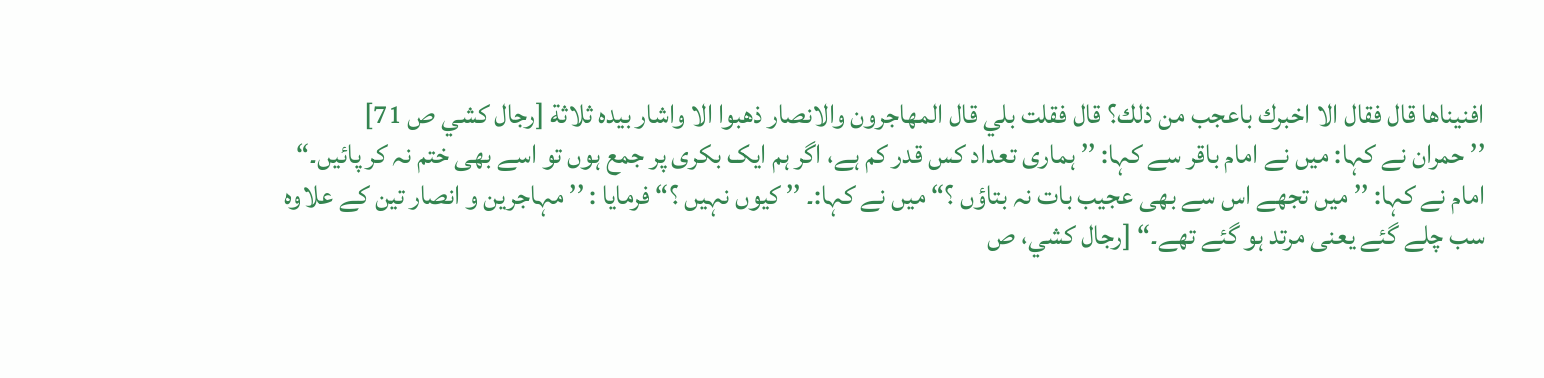افنيناها قال فقال الا اخبرك باعجب من ذلك؟ قال فقلت بلي قال المهاجرون والانصار ذهبوا الا واشار بيده ثلاثة [رجال كشي ص 71]
’’ حمران نے کہا: میں نے امام باقر سے کہا: ’’ ہماری تعداد کس قدر کم ہے، اگر ہم ایک بکری پر جمع ہوں تو اسے بھی ختم نہ کر پائیں۔“ امام نے کہا: ’’ میں تجھے اس سے بھی عجیب بات نہ بتاؤں ؟“ میں نے کہا:۔ ’’ کیوں نہیں ؟“ فرمایا : ’’ مہاجرین و انصار تین کے علاوہ سب چلے گئے یعنی مرتد ہو گئے تھے۔“ [رجال كشي، ص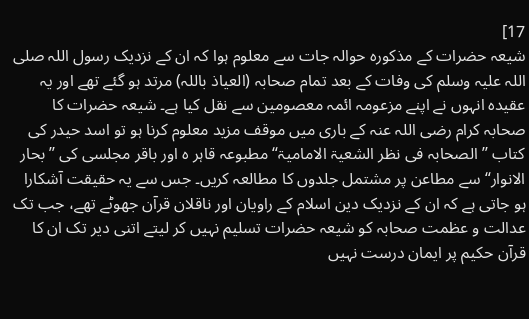17]
شیعہ حضرات کے مذکورہ حوالہ جات سے معلوم ہوا کہ ان کے نزدیک رسول اللہ صلی اللہ علیہ وسلم کی وفات کے بعد تمام صحابہ (العیاذ باللہ) مرتد ہو گئے تھے اور یہ عقیدہ انہوں نے اپنے مزعومہ ائمہ معصومین سے نقل کیا ہے۔ شیعہ حضرات کا صحابہ کرام رضی اللہ عنہ کے باری میں موقف مزید معلوم کرنا ہو تو اسد حیدر کی کتاب ’’ الصحابہ فی نظر الشعیۃ الامامیۃ“ مطبوعہ قاہر ہ اور باقر مجلسی کی ’’ بحار الانوار“ سے مطاعن پر مشتمل جلدوں کا مطالعہ کریں۔ جس سے یہ حقیقت آشکارا ہو جاتی ہے کہ ان کے نزدیک دین اسلام کے راویان اور ناقلان قرآن جھوٹے تھے، جب تک عدالت و عظمت صحابہ کو شیعہ حضرات تسلیم نہیں کر لیتے اتنی دیر تک ان کا قرآن حکیم پر ایمان درست نہیں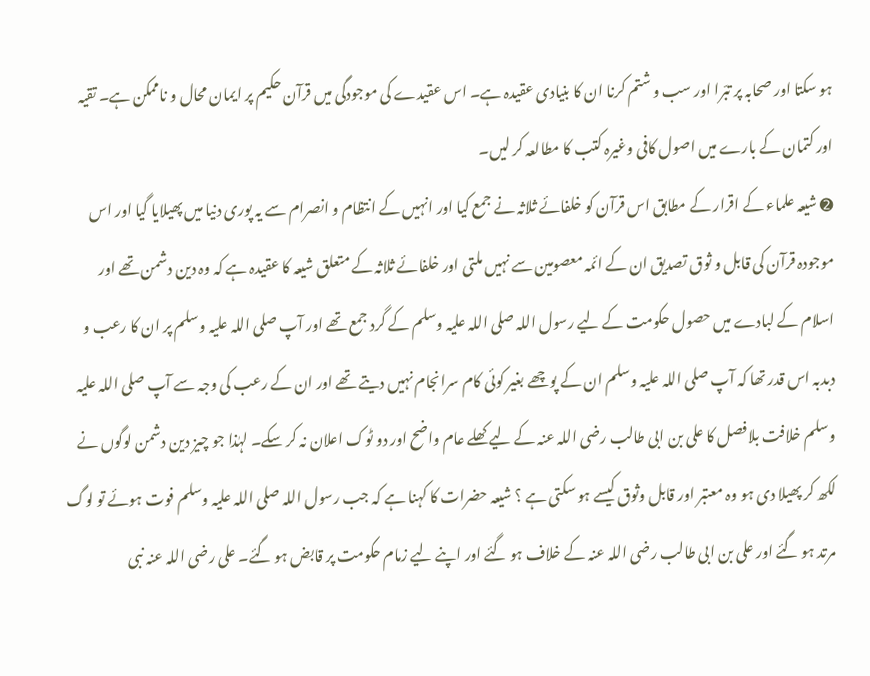ہو سکتا اور صحابہ پر تبّرا اور سب و شتم کرنا ان کا بنیادی عقیدہ ہے۔ اس عقیدے کی موجودگی میں قرآن حکیم پر ایمان محال و ناممکن ہے۔ تقیہ اور کتمان کے بارے میں اصول کافی وغیرہ کتب کا مطالعہ کر لیں۔
➋ شیعہ علماء کے اقرار کے مطابق اس قرآن کو خلفائے ثلاثہ نے جمع کیا اور انہیں کے انتظام و انصرام سے یہ پوری دنیا میں پھیلایا گیا اور اس موجودہ قرآن کی قابل و ثوق تصدیق ان کے ائمہ معصومین سے نہیں ملتی اور خلفائے ثلاثہ کے متعلق شیعہ کا عقیدہ ہے کہ وہ دین دشمن تھے اور اسلام کے لبادے میں حصول حکومت کے لیے رسول اللہ صلی اللہ علیہ وسلم کے گرد جمع تھے اور آپ صلی اللہ علیہ وسلم پر ان کا رعب و دبدبہ اس قدر تھا کہ آپ صلی اللہ علیہ وسلم ان کے پوچھے بغیر کوئی کام سرانجام نہیں دیتے تھے اور ان کے رعب کی وجہ سے آپ صلی اللہ علیہ وسلم خلافت بلافصل کا علی بن ابی طالب رضی اللہ عنہ کے لیے کھلے عام واضح اور دو ٹوک اعلان نہ کر سکے۔ لہٰذا جو چیز دین دشمن لوگوں نے لکھ کر پھیلا دی ہو وہ معتبر اور قابل وثوق کیسے ہو سکتی ہے ؟ شیعہ حضرات کا کہنا ہے کہ جب رسول اللہ صلی اللہ علیہ وسلم فوت ہوئے تو لوگ مرتد ہو گئے اور علی بن ابی طالب رضی اللہ عنہ کے خلاف ہو گئے اور اپنے لیے زمام حکومت پر قابض ہو گئے۔ علی رضی اللہ عنہ نبی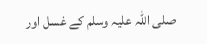صلی اللہ علیہ وسلم کے غسل اور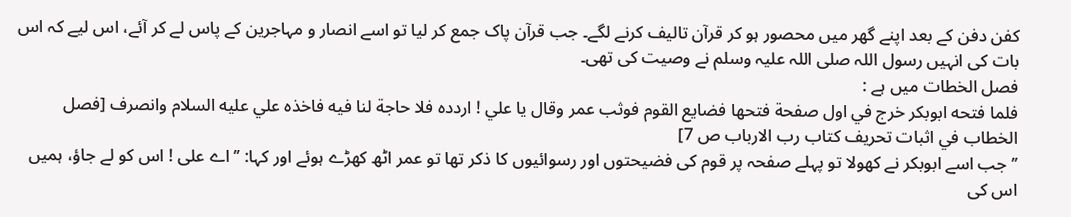کفن دفن کے بعد اپنے گھر میں محصور ہو کر قرآن تالیف کرنے لگے۔ جب قرآن پاک جمع کر لیا تو اسے انصار و مہاجرین کے پاس لے کر آئے، اس لیے کہ اس بات کی انہیں رسول اللہ صلی اللہ علیہ وسلم نے وصیت کی تھی۔
فصل الخطات میں ہے :
فلما فتحه ابوبكر خرج في اول صفحة فتحها فضايع القوم فوثب عمر وقال يا علي ! اردده فلا حاجة لنا فيه فاخذه علي عليه السلام وانصرف [فصل الخطاب في اثبات تحريف كتاب رب الارباب ص 7]
’’ جب اسے ابوبکر نے کھولا تو پہلے صفحہ پر قوم کی فضیحتوں اور رسوائیوں کا ذکر تھا تو عمر اٹھ کھڑے ہوئے اور کہا: ’’ اے علی ! اس کو لے جاؤ، ہمیں اس کی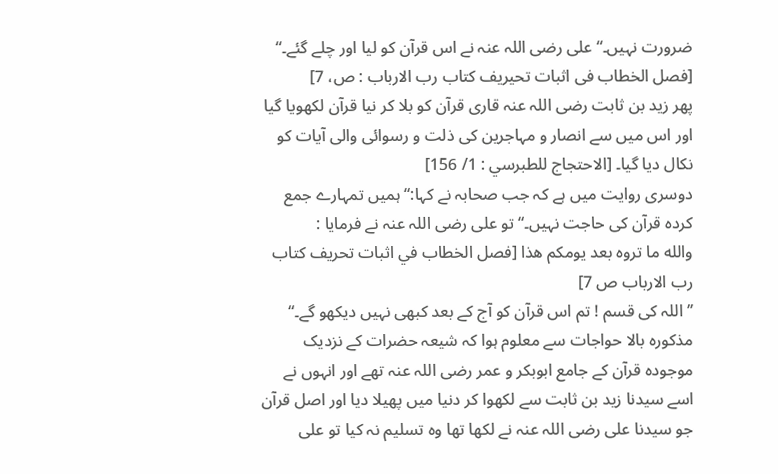ضرورت نہیں۔“ علی رضی اللہ عنہ نے اس قرآن کو لیا اور چلے گئے۔“ [فصل الخطاب فى اثبات تحيريف كتاب رب الارباب : ص، 7]
پھر زید بن ثابت رضی اللہ عنہ قاری قرآن کو بلا کر نیا قرآن لکھویا گیا اور اس میں سے انصار و مہاجرین کی ذلت و رسوائی والی آیات کو نکال دیا گیا۔ [الاحتجاج للطبرسي : 1/ 156]
دوسری روایت میں ہے کہ جب صحابہ نے کہا:“ ہمیں تمہارے جمع کردہ قرآن کی حاجت نہیں۔“ تو علی رضی اللہ عنہ نے فرمایا :
والله ما تروه بعد يومكم هذا [فصل الخطاب في اثبات تحريف كتاب رب الارباب ص 7]
’’ اللہ کی قسم ! تم اس قرآن کو آج کے بعد کبھی نہیں دیکھو گے۔“
مذکورہ بالا حواجات سے معلوم ہوا کہ شیعہ حضرات کے نزدیک موجودہ قرآن کے جامع ابوبکر و عمر رضی اللہ عنہ تھے اور انہوں نے اسے سیدنا زید بن ثابت سے لکھوا کر دنیا میں پھیلا دیا اور اصل قرآن جو سیدنا علی رضی اللہ عنہ نے لکھا تھا وہ تسلیم نہ کیا تو علی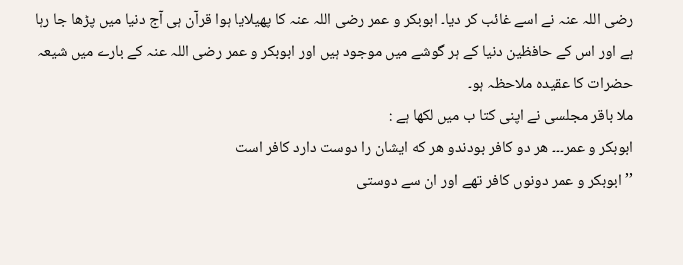رضی اللہ عنہ نے اسے غائب کر دیا۔ ابوبکر و عمر رضی اللہ عنہ کا پھیلایا ہوا قرآن ہی آج دنیا میں پڑھا جا رہا ہے اور اس کے حافظین دنیا کے ہر گوشے میں موجود ہیں اور ابوبکر و عمر رضی اللہ عنہ کے بارے میں شیعہ حضرات کا عقیدہ ملاحظہ ہو۔
ملا باقر مجلسی نے اپنی کتا ب میں لکھا ہے :
ابوبكر و عمر۔۔۔ هر دو كافر بودندو هر كه ايشان را دوست دارد كافر است
’’ ابوبکر و عمر دونوں کافر تھے اور ان سے دوستی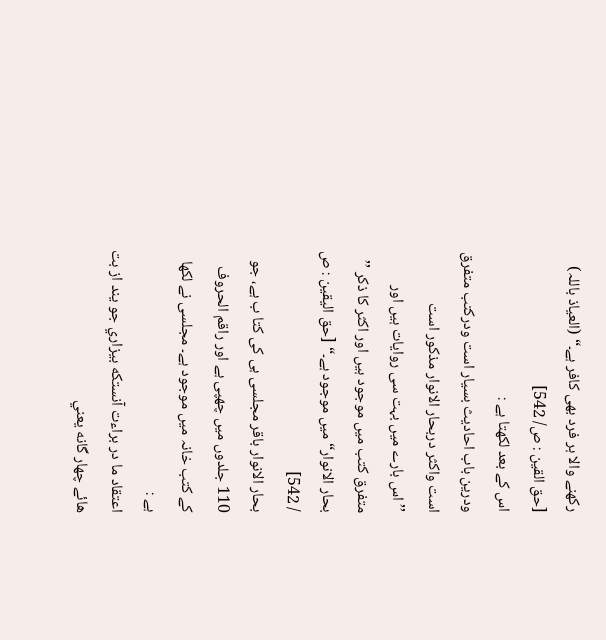رکھنے والا ہر فرد بھی کافر ہے۔“ (العیاذ باللہ) [حق القين : ص/ 542]
اس کے بعد لکھتا ہے :
ودرين باب احاديث بسيار است ودركتب متفرق است واكثر دربحار الانوار مذكور است
’’ اس بارے میں بہت سی روایات ہیں اور متفرق کتب میں موجود ہیں اور اکثر کا ذکر ’’ بحار الانوار“ میں موجود ہے۔“ [حق اليقين : ص / 542]
بحار الانوار باقر مجلسی ہی کی کتا ب ہے، جو 110 جلدوں میں چھپی ہے اور راقم الحروف کے کتب خانہ میں موجود ہے۔ مجلسی نے لکھا ہے :
اعتقاد ما در براءت آنستكه بيزاري جو يند از بت هائے چهار گانه يعني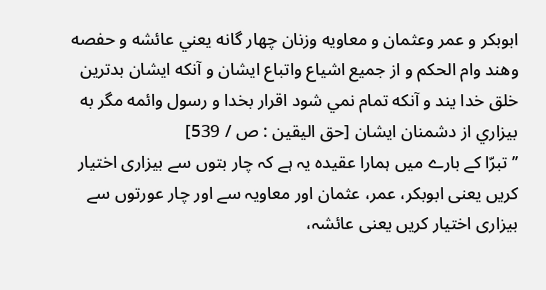ابوبكر و عمر وعثمان و معاويه وزنان چهار گانه يعني عائشه و حفصه وهند وام الحكم و از جميع اشياع واتباع ايشان و آنكه ايشان بدترين خلق خدا يند و آنكه تمام نمي شود اقرار بخدا و رسول وائمه مگر به بيزاري از دشمنان ايشان [حق اليقين : ص / 539]
’’ تبرّا کے بارے میں ہمارا عقیدہ یہ ہے کہ چار بتوں سے بیزاری اختیار کریں یعنی ابوبکر، عمر، عثمان اور معاویہ سے اور چار عورتوں سے بیزاری اختیار کریں یعنی عائشہ،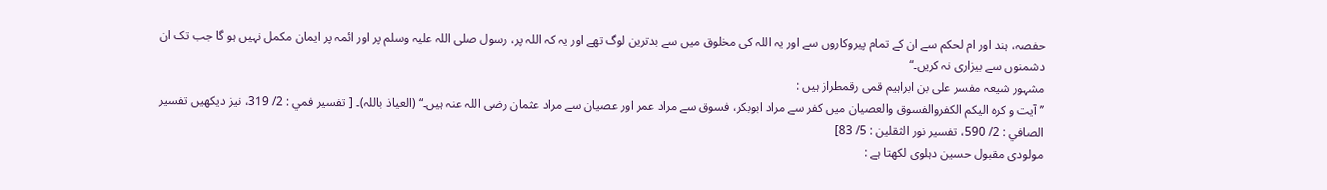حفصہ، ہند اور ام لحکم سے ان کے تمام پیروکاروں سے اور یہ اللہ کی مخلوق میں سے بدترین لوگ تھے اور یہ کہ اللہ پر، رسول صلی اللہ علیہ وسلم پر اور ائمہ پر ایمان مکمل نہیں ہو گا جب تک ان دشمنوں سے بیزاری نہ کریں۔“
مشہور شیعہ مفسر علی بن ابراہیم قمی رقمطراز ہیں :
’’ آیت و کرہ الیکم الکفروالفسوق والعصیان میں کفر سے مراد ابوبکر، فسوق سے مراد عمر اور عصیان سے مراد عثمان رضی اللہ عنہ ہیں۔“ (العیاذ باللہ)۔ [ تفسير فمي : 2/ 319، نيز ديكهيں تفسير الصافي : 2/ 590، تفسير نور الثقلين : 5/ 83]
مولودی مقبول حسین دہلوی لکھتا ہے :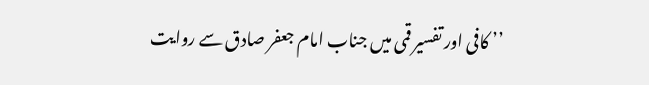’’ کافی اور تفسیر قمی میں جناب امام جعفر صادق سے روایت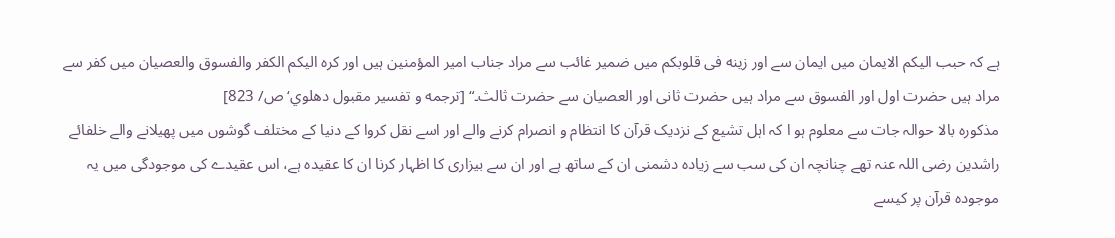ہے کہ حبب اليكم الايمان میں ایمان سے اور زينه فى قلوبكم میں ضمیر غائب سے مراد جناب امیر المؤمنین ہیں اور کرہ الیکم الکفر والفسوق والعصیان میں کفر سے مراد ہیں حضرت اول اور الفسوق سے مراد ہیں حضرت ثانی اور العصیان سے حضرت ثالث۔“ [ترجمه و تفسير مقبول دهلوي‘ ص/ 823]
مذکورہ بالا حوالہ جات سے معلوم ہو ا کہ اہل تشیع کے نزدیک قرآن کا انتظام و انصرام کرنے والے اور اسے نقل کروا کے دنیا کے مختلف گوشوں میں پھیلانے والے خلفائے راشدین رضی اللہ عنہ تھے چنانچہ ان کی سب سے زیادہ دشمنی ان کے ساتھ ہے اور ان سے بیزاری کا اظہار کرنا ان کا عقیدہ ہے، اس عقیدے کی موجودگی میں یہ موجودہ قرآن پر کیسے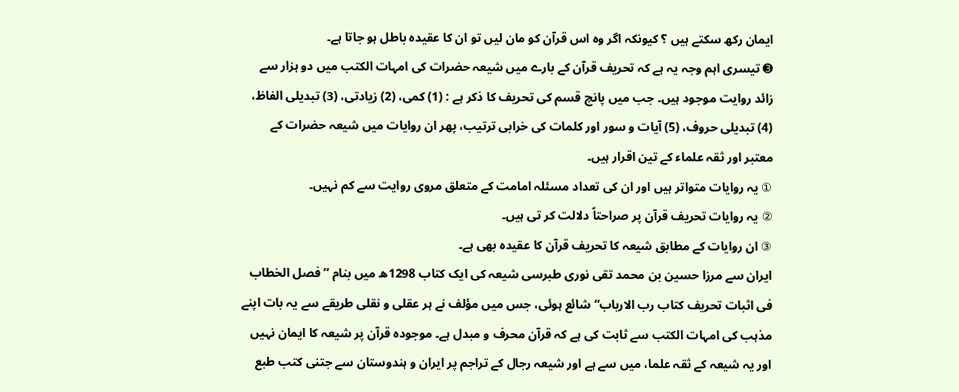ایمان رکھ سکتے ہیں ؟ کیونکہ اگر وہ اس قرآن کو مان لیں تو ان کا عقیدہ باطل ہو جاتا ہے۔
➌ تیسری اہم وجہ یہ ہے کہ تحریف قرآن کے بارے میں شیعہ حضرات کی امہات الکتب میں دو ہزار سے زائد روایت موجود ہیں۔ جب میں پانچ قسم کی تحریف کا ذکر ہے : (1) کمی، (2) زیادتی، (3) تبدیلی الفاظ، (4) تبدیلی حروف، (5) آیات و سور اور کلمات کی خرابی ترتیب، پھر ان روایات میں شیعہ حضرات کے معتبر اور ثقہ علماء کے تین اقرار ہیں۔
① یہ روایات متواتر ہیں اور ان کی تعداد مسئلہ امامت کے متعلق مروی روایت سے کم نہیں۔
② یہ روایات تحریف قرآن پر صراحتاً دلالت کر تی ہیں۔
③ ان روایات کے مطابق شیعہ کا تحریف قرآن کا عقیدہ بھی ہے۔
ایران سے مرزا حسین بن محمد تقی نوری طبرسی شیعہ کی ایک کتاب 1298ھ میں بنام ’’ فصل الخطاب فی اثبات تحریف کتاب رب الارباب“ شائع ہوئی، جس میں مؤلف نے ہر عقلی و نقلی طریقے سے یہ بات اپنے مذہب کی امہات الکتب سے ثابت کی ہے کہ قرآن محرف و مبدل ہے۔ موجودہ قرآن پر شیعہ کا ایمان نہیں اور یہ شیعہ کے ثقہ علما، میں سے ہے اور شیعہ رجال کے تراجم پر ایران و ہندوستان سے جتنی کتب طبع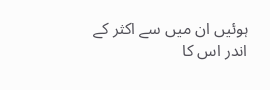ہوئیں ان میں سے اکثر کے اندر اس کا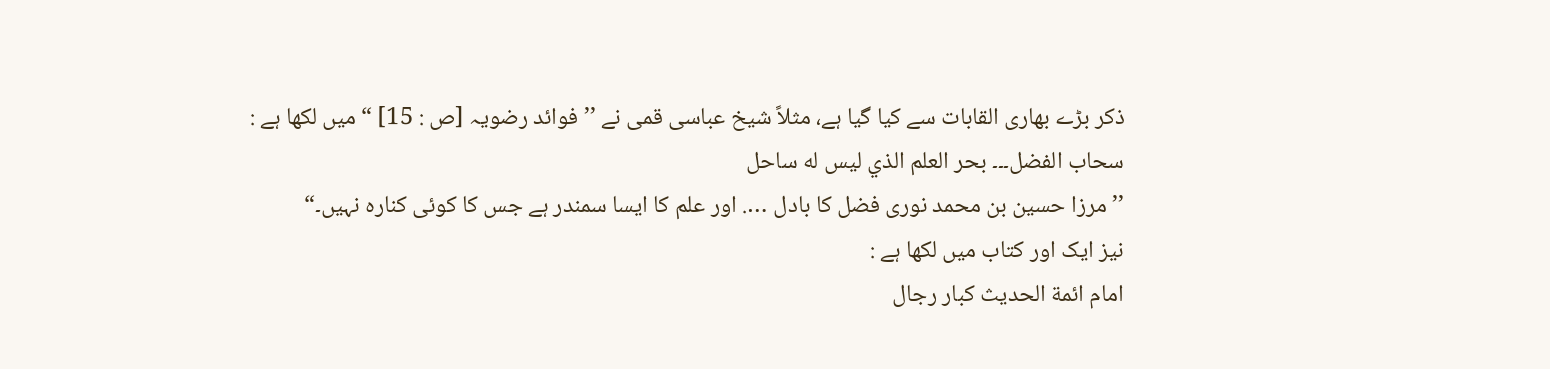ذکر بڑے بھاری القابات سے کیا گیا ہے، مثلاً شیخ عباسی قمی نے ’’ فوائد رضویہ [ص : 15] “ میں لکھا ہے :
سحاب الفضل۔۔۔ بحر العلم الذي ليس له ساحل
’’ مرزا حسین بن محمد نوری فضل کا بادل …. اور علم کا ایسا سمندر ہے جس کا کوئی کنارہ نہیں۔“
نیز ایک اور کتاب میں لکھا ہے :
امام ائمة الحديث كبار رجال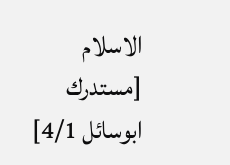الاسلام [مستدرك ابوسائل 4/1]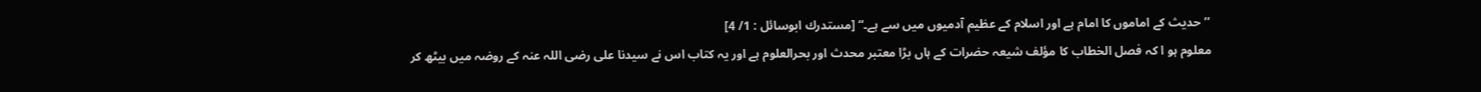’’ حدیث کے اماموں کا امام ہے اور اسلام کے عظیم آدمیوں میں سے ہے۔“ [مستدرك ابوسائل : 1/ 4]
معلوم ہو ا کہ فصل الخطاب کا مؤلف شیعہ حضرات کے ہاں بڑا معتبر محدث اور بحرالعلوم ہے اور یہ کتاب اس نے سیدنا علی رضی اللہ عنہ کے روضہ میں بیٹھ کر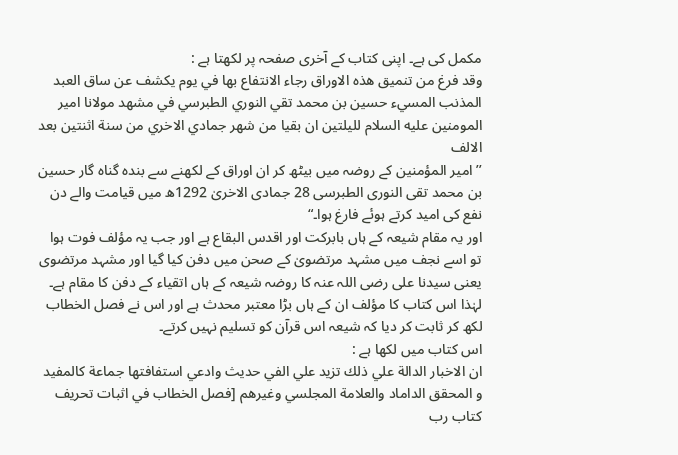مکمل کی ہے۔ اپنی کتاب کے آخری صفحہ پر لکھتا ہے :
وقد فرغ من تنميق هذه الاوراق رجاء الانتفاع بها في يوم يكشف عن ساق العبد المذنب المسيء حسين بن محمد تقي النوري الطبرسي في مشهد مولانا امير المومنين عليه السلام لليلتين ان بقيا من شهر جمادي الاخري من سنة اثنتين بعد الالف
’’ امیر المؤمنین کے روضہ میں بیٹھ کر ان اوراق کے لکھنے سے بندہ گناہ گار حسین بن محمد تقی النوری الطبرسی 28 جمادی الاخریٰ 1292ھ میں قیامت والے دن نفع کی امید کرتے ہوئے فارغ ہوا۔“
اور یہ مقام شیعہ کے ہاں بابرکت اور اقدس البقاع ہے اور جب یہ مؤلف فوت ہوا تو اسے نجف میں مشہد مرتضویٰ کے صحن میں دفن کیا گیا اور مشہد مرتضوی یعنی سیدنا علی رضی اللہ عنہ کا روضہ شیعہ کے ہاں اتقیاء کے دفن کا مقام ہے۔ لہٰذا اس کتاب کا مؤلف ان کے ہاں بڑا معتبر محدث ہے اور اس نے فصل الخطاب لکھ کر ثابت کر دیا کہ شیعہ اس قرآن کو تسلیم نہیں کرتے۔
اس کتاب میں لکھا ہے :
ان الاخبار الدالة علي ذلك تزيد علي الفي حديث وادعي استفافتها جماعة كالمفيد و المحقق الداماد والعلامة المجلسي وغيرهم [فصل الخطاب في اثبات تحريف كتاب رب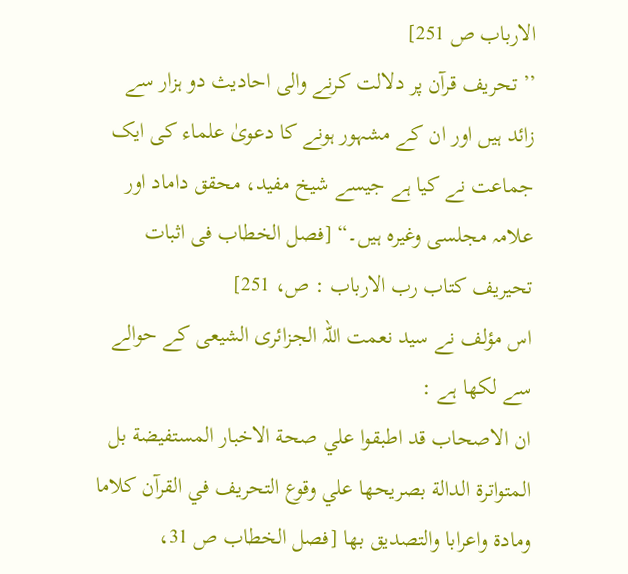الارباب ص 251]
’’ تحریف قرآن پر دلالت کرنے والی احادیث دو ہزار سے زائد ہیں اور ان کے مشہور ہونے کا دعویٰ علماء کی ایک جماعت نے کیا ہے جیسے شیخ مفید، محقق داماد اور علامہ مجلسی وغیرہ ہیں۔“ [فصل الخطاب فى اثبات تحيريف كتاب رب الارباب : ص، 251]
اس مؤلف نے سید نعمت اللہ الجزائری الشیعی کے حوالے سے لکھا ہے :
ان الاصحاب قد اطبقوا علي صحة الاخبار المستفيضة بل المتواترة الدالة بصريحها علي وقوع التحريف في القرآن كلاما ومادة واعرابا والتصديق بها [فصل الخطاب ص 31،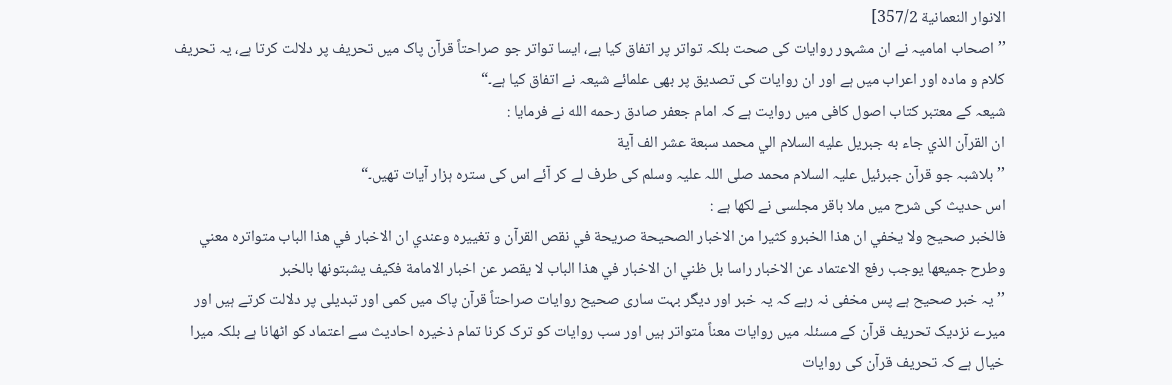الانوار النعمانية 357/2]
’’ اصحاب امامیہ نے ان مشہور روایات کی صحت بلکہ تواتر پر اتفاق کیا ہے، ایسا تواتر جو صراحتاً قرآن پاک میں تحریف پر دلالت کرتا ہے، یہ تحریف کلام و مادہ اور اعراب میں ہے اور ان روایات کی تصدیق پر بھی علمائے شیعہ نے اتفاق کیا ہے۔“
شیعہ کے معتبر کتاب اصول کافی میں روایت ہے کہ امام جعفر صادق رحمه الله نے فرمایا :
ان القرآن الذي جاء به جبريل عليه السلام الي محمد سبعة عشر الف آية
’’ بلاشبہ جو قرآن جبرئیل علیہ السلام محمد صلی اللہ علیہ وسلم کی طرف لے کر آئے اس کی سترہ ہزار آیات تھیں۔“
اس حدیث کی شرح میں ملا باقر مجلسی نے لکھا ہے :
فالخبر صحيح ولا يخفي ان هذا الخبرو كثيرا من الاخبار الصحيحة صريحة في نقص القرآن و تغييره وعندي ان الاخبار في هذا الباب متواتره معني وطرح جميعها يوجب رفع الاعتماد عن الاخبار راسا بل ظني ان الاخبار في هذا الباب لا يقصر عن اخبار الامامة فكيف يشبتونها بالخبر
’’ یہ خبر صحیح ہے پس مخفی نہ رہے کہ یہ خبر اور دیگر بہت ساری صحیح روایات صراحتاً قرآن پاک میں کمی اور تبدیلی پر دلالت کرتے ہیں اور میرے نزدیک تحریف قرآن کے مسئلہ میں روایات معناً متواتر ہیں اور سب روایات کو ترک کرنا تمام ذخیرہ احادیث سے اعتماد کو اٹھانا ہے بلکہ میرا خیال ہے کہ تحریف قرآن کی روایات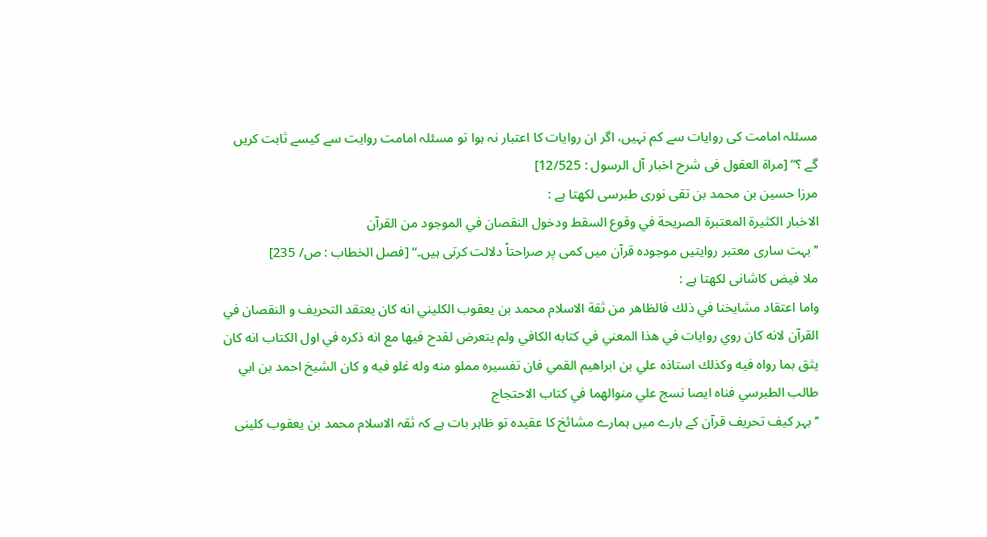مسئلہ امامت کی روایات سے کم نہیں، اگر ان روایات کا اعتبار نہ ہوا تو مسئلہ امامت روایت سے کیسے ثابت کریں گے ؟“ [مراة العقول فى شرح اخبار آل الرسول : 12/525]
مرزا حسین بن محمد بن تقی نوری طبرسی لکھتا ہے :
الاخبار الكثيرة المعتبرة الصريحة في وقوع السقط ودخول النقصان في الموجود من القرآن
’’ بہت ساری معتبر روایتیں موجودہ قرآن میں کمی پر صراحتاً دلالت کرتی ہیں۔“ [فصل الخطاب : ص/ 235]
ملا فیض کاشانی لکھتا ہے :
واما اعتقاد مشايخنا في ذلك فالظاهر من ثقة الاسلام محمد بن يعقوب الكليني انه كان يعتقد التحريف و النقصان في القرآن لانه كان روي روايات في هذا المعني في كتابه الكافي ولم يتعرض لقدح فيها مع انه ذكره في اول الكتاب انه كان يثق بما رواه فيه وكذلك استاذه علي بن ابراهيم القمي فان تفسيره مملو منه وله غلو فيه و كان الشيخ احمد بن ابي طالب الطبرسي فناه ايصا نسج علي منوالهما في كتاب الاحتجاج
’’ بہر کیف تحریف قرآن کے بارے میں ہمارے مشائخ کا عقیدہ تو ظاہر بات ہے کہ ثقہ الاسلام محمد بن یعقوب کلینی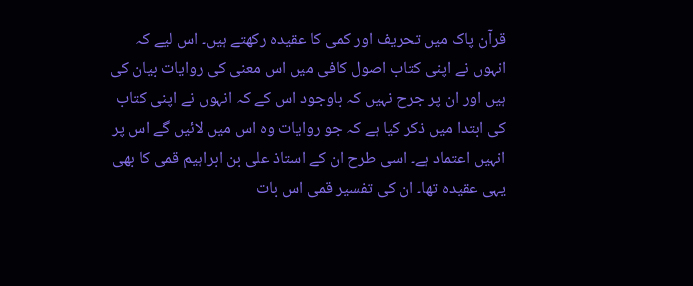قرآن پاک میں تحریف اور کمی کا عقیدہ رکھتے ہیں۔ اس لیے کہ انہوں نے اپنی کتاب اصول کافی میں اس معنی کی روایات بیان کی ہیں اور ان پر جرح نہیں کہ باوجود اس کے کہ انہوں نے اپنی کتاب کی ابتدا میں ذکر کیا ہے کہ جو روایات وہ اس میں لائیں گے اس پر انہیں اعتماد ہے۔ اسی طرح ان کے استاذ علی بن ابراہیم قمی کا بھی یہی عقیدہ تھا۔ ان کی تفسیر قمی اس بات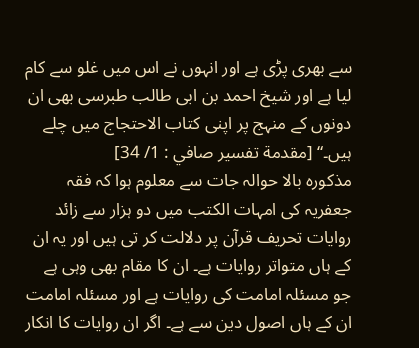سے بھری پڑی ہے اور انہوں نے اس میں غلو سے کام لیا ہے اور شیخ احمد بن ابی طالب طبرسی بھی ان دونوں کے منہج پر اپنی کتاب الاحتجاج میں چلے ہیں۔“ [مقدمة تفسير صافي : 1/ 34]
مذکورہ بالا حوالہ جات سے معلوم ہوا کہ فقہ جعفریہ کی امہات الکتب میں دو ہزار سے زائد روایات تحریف قرآن پر دلالت کر تی ہیں اور یہ ان کے ہاں متواتر روایات ہے۔ ان کا مقام بھی وہی ہے جو مسئلہ امامت کی روایات ہے اور مسئلہ امامت ان کے ہاں اصول دین سے ہے۔ اگر ان روایات کا انکار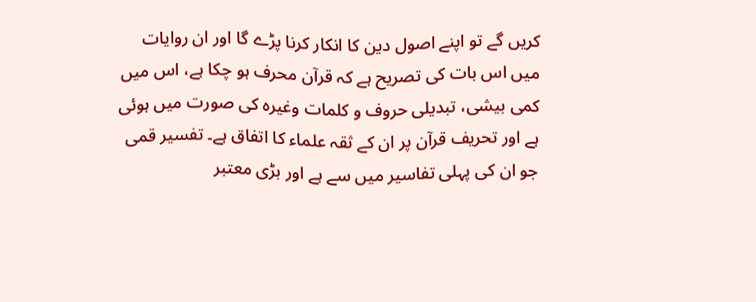کریں گے تو اپنے اصول دین کا انکار کرنا پڑے گا اور ان روایات میں اس بات کی تصریح ہے کہ قرآن محرف ہو چکا ہے، اس میں کمی بیشی، تبدیلی حروف و کلمات وغیرہ کی صورت میں ہوئی ہے اور تحریف قرآن پر ان کے ثقہ علماء کا اتفاق ہے۔ تفسیر قمی جو ان کی پہلی تفاسیر میں سے ہے اور بڑی معتبر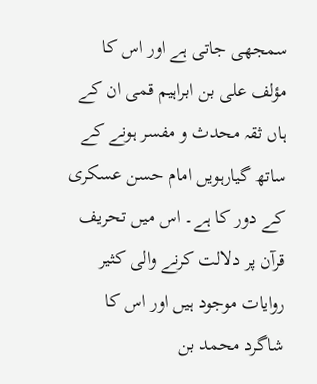سمجھی جاتی ہے اور اس کا مؤلف علی بن ابراہیم قمی ان کے ہاں ثقہ محدث و مفسر ہونے کے ساتھ گیارہویں امام حسن عسکری کے دور کا ہے۔ اس میں تحریف قرآن پر دلالت کرنے والی کثیر روایات موجود ہیں اور اس کا شاگرد محمد بن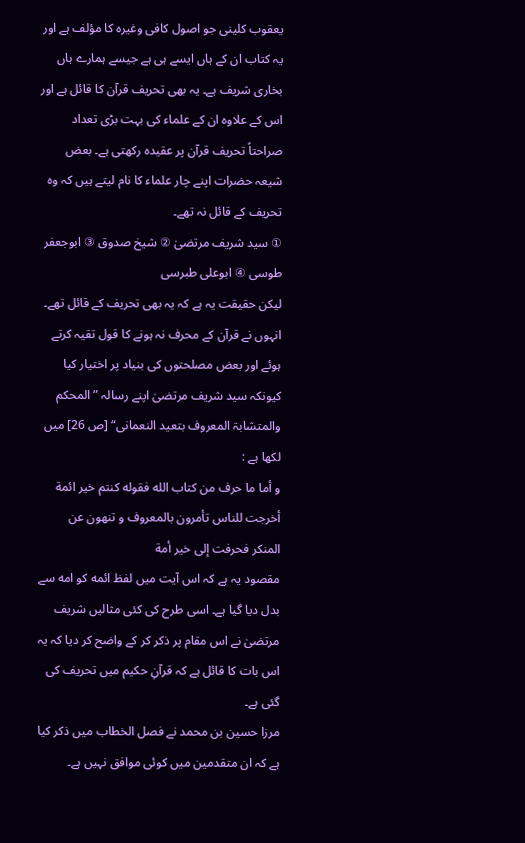یعقوب کلینی جو اصول کافی وغیرہ کا مؤلف ہے اور یہ کتاب ان کے ہاں ایسے ہی ہے جیسے ہمارے ہاں بخاری شریف ہے۔ یہ بھی تحریف قرآن کا قائل ہے اور اس کے علاوہ ان کے علماء کی بہت بڑی تعداد صراحتاً تحریف قرآن پر عقیدہ رکھتی ہے۔ بعض شیعہ حضرات اپنے چار علماء کا نام لیتے ہیں کہ وہ تحریف کے قائل نہ تھے۔
① سید شریف مرتضیٰ ② شیخ صدوق ③ ابوجعفر طوسی ④ ابوعلی طبرسی
لیکن حقیقت یہ ہے کہ یہ بھی تحریف کے قائل تھے۔ انہوں نے قرآن کے محرف نہ ہونے کا قول تقیہ کرتے ہوئے اور بعض مصلحتوں کی بنیاد پر اختیار کیا کیونکہ سید شریف مرتضیٰ اپنے رسالہ ”المحکم والمتشابۃ المعروف بتعید النعمانی“ [ص 26] میں لکھا ہے :
و أما ما حرف من كتاب الله فقوله كنتم خير ائمة أخرجت للناس تأمرون بالمعروف و تنهون عن المنكر فحرفت إلى خير أمة
مقصود یہ ہے کہ اس آیت میں لفظ ائمه کو امه سے بدل دیا گیا ہے۔ اسی طرح کی کئی مثالیں شریف مرتضیٰ نے اس مقام پر ذکر کر کے واضح کر دیا کہ یہ اس بات کا قائل ہے کہ قرآنِ حکیم میں تحریف کی گئی ہے۔
مرزا حسین بن محمد نے فصل الخطاب میں ذکر کیا ہے کہ ان متقدمین میں کوئی موافق نہیں ہے۔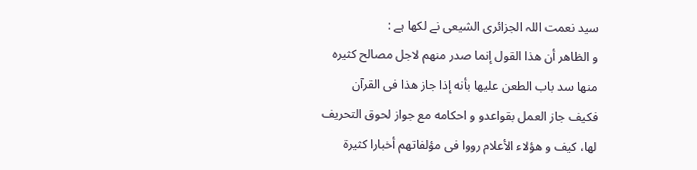سید نعمت اللہ الجزائری الشیعی نے لکھا ہے :
و الظاهر أن هذا القول إنما صدر منهم لاجل مصالح كثيره منها سد باب الطعن عليها بأنه إذا جاز هذا فى القرآن فكيف جاز العمل بقواعدو و احكامه مع جواز لحوق التحريف لها، كيف و هؤلاء الأعلام رووا فى مؤلفاتهم أخبارا كثيرة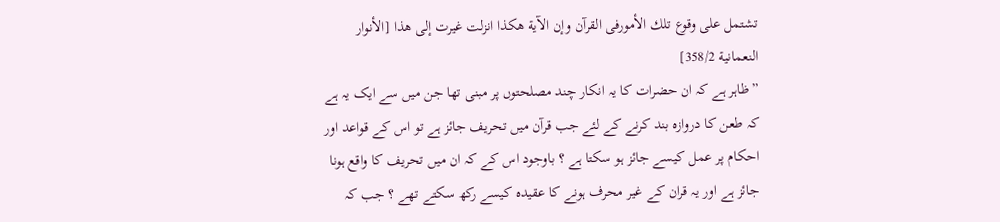تشتمل على وقوع تلك الأمورفى القرآن وإن الآية هكذا انزلت غيرت إلى هذا [الأنوار النعمانية 358/2]
”ظاہر ہے کہ ان حضرات کا یہ انکار چند مصلحتوں پر مبنی تھا جن میں سے ایک یہ ہے کہ طعن کا دروازہ بند کرنے کے لئے جب قرآن میں تحریف جائز ہے تو اس کے قواعد اور احکام پر عمل کیسے جائز ہو سکتا ہے ؟ باوجود اس کے کہ ان میں تحریف کا واقع ہونا جائز ہے اور یہ قران کے غیر محرف ہونے کا عقیدہ کیسے رکھ سکتے تھے ؟ جب کہ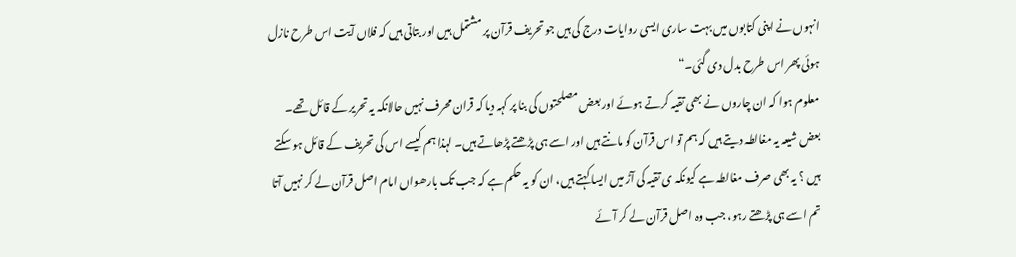انہوں نے اپنی کتابوں میں بہت ساری ایسی روایات درج کی ہیں جو تحریف قرآن پر مشتمل ہیں اور بتاتی ہیں کہ فلاں آیت اس طرح نازل ہوئی پھر اس طرح بدل دی گئی۔“
معلوم ہوا کہ ان چاروں نے بھی تقیہ کرتے ہوئے اور بعض مصلحتوں کی بنا پر کہہ دیا کہ قران محرف نہیں حالانکہ یہ تحریر کے قائل تھے۔ بعض شیعہ یہ مغالطہ دیتے ہیں کہ ہم تو اس قرآن کو مانتے ہیں اور اسے ہی پڑھتے پڑھاتے ہیں۔ لہذا ہم کیسے اس کی تحریف کے قائل ہو سکتے ہیں ؟ یہ بھی صرف مغالطہ ہے کیونکہ ی تقیہ کی آڑ میں ایسا کہتے ہیں، ان کو یہ حکم ہے کہ جب تک بارھواں امام اصل قرآن لے کر نہیں آتا تم اسے ہی پڑھتے رہو، جب وہ اصل قرآن لے کر آئے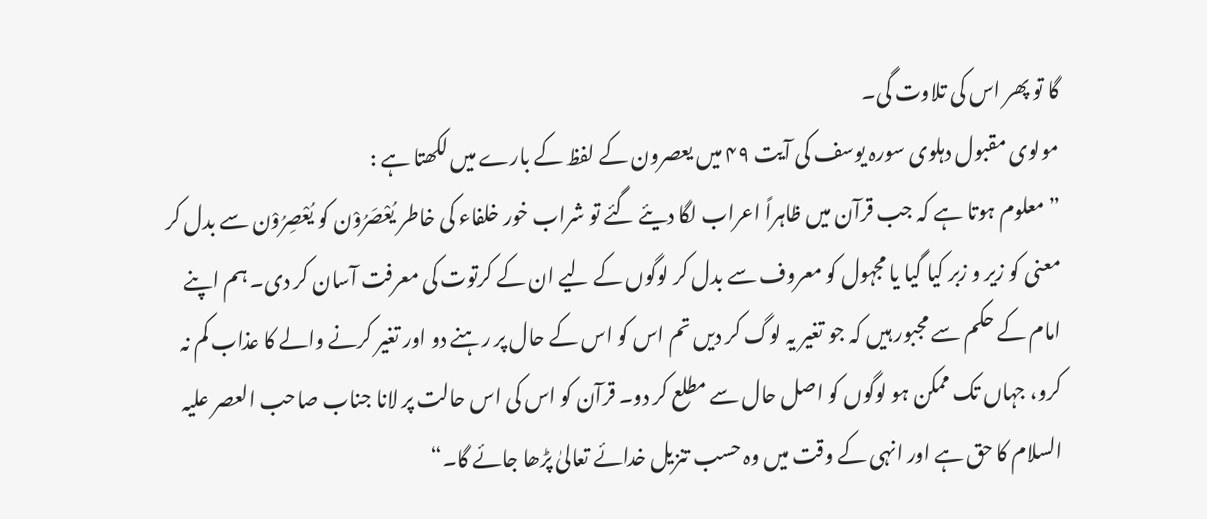گا تو پھر اس کی تلاوت گی۔
مولوی مقبول دہلوی سورہ یوسف کی آیت ۴۹ میں يعصرون کے لفظ کے بارے میں لکھتا ہے :
”معلوم ہوتا ہے کہ جب قرآن میں ظاہراً اعراب لگا دیئے گئے تو شراب خور خلفاء کی خاطر يُعْصَرُوْن کو يُعْصِرُوْن سے بدل کر معنی کو زیر و زبر کیا گیا یا مجہول کو معروف سے بدل کر لوگوں کے لیے ان کے کرتوت کی معرفت آسان کر دی۔ ہم اپنے امام کے حکم سے مجبور ہیں کہ جو تغیر یہ لوگ کر دیں تم اس کو اس کے حال پر رہنے دو اور تغیر کرنے والے کا عذاب کم نہ کرو، جہاں تک ممکن ہو لوگوں کو اصل حال سے مطلع کر دو۔ قرآن کو اس کی اس حالت پر لانا جناب صاحب العصر علیہ السلام کا حق ہے اور انہی کے وقت میں وہ حسب تنزیل خدائے تعالیٰ پڑھا جائے گا۔“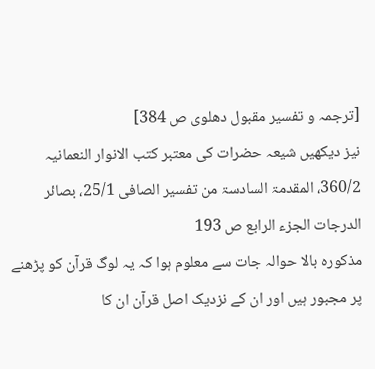[ترجمہ و تفسیر مقبول دهلوی ص 384]
نیز دیکھیں شیعہ حضرات کی معتبر کتب الانوار النعمانیہ 360/2، المقدمۃ السادسۃ من تفسیر الصافی 25/1، بصائر الدرجات الجزء الرابع ص 193
مذکورہ بالا حوالہ جات سے معلوم ہوا کہ یہ لوگ قرآن کو پڑھنے پر مجبور ہیں اور ان کے نزدیک اصل قرآن ان کا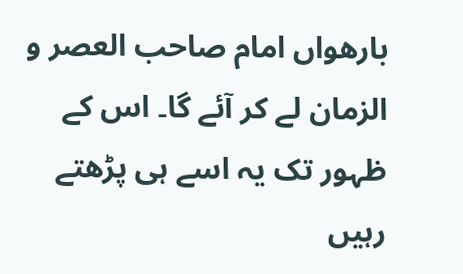بارھواں امام صاحب العصر و الزمان لے کر آئے گا۔ اس کے ظہور تک یہ اسے ہی پڑھتے رہیں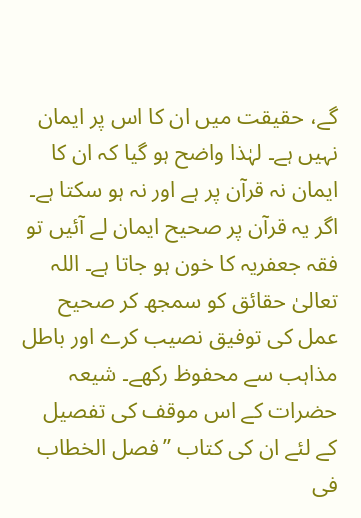گے، حقیقت میں ان کا اس پر ایمان نہیں ہے۔ لہٰذا واضح ہو گیا کہ ان کا ایمان نہ قرآن پر ہے اور نہ ہو سکتا ہے۔ اگر یہ قرآن پر صحیح ایمان لے آئیں تو فقہ جعفریہ کا خون ہو جاتا ہے۔ اللہ تعالیٰ حقائق کو سمجھ کر صحیح عمل کی توفیق نصیب کرے اور باطل مذاہب سے محفوظ رکھے۔ شیعہ حضرات کے اس موقف کی تفصیل کے لئے ان کی کتاب ”فصل الخطاب فی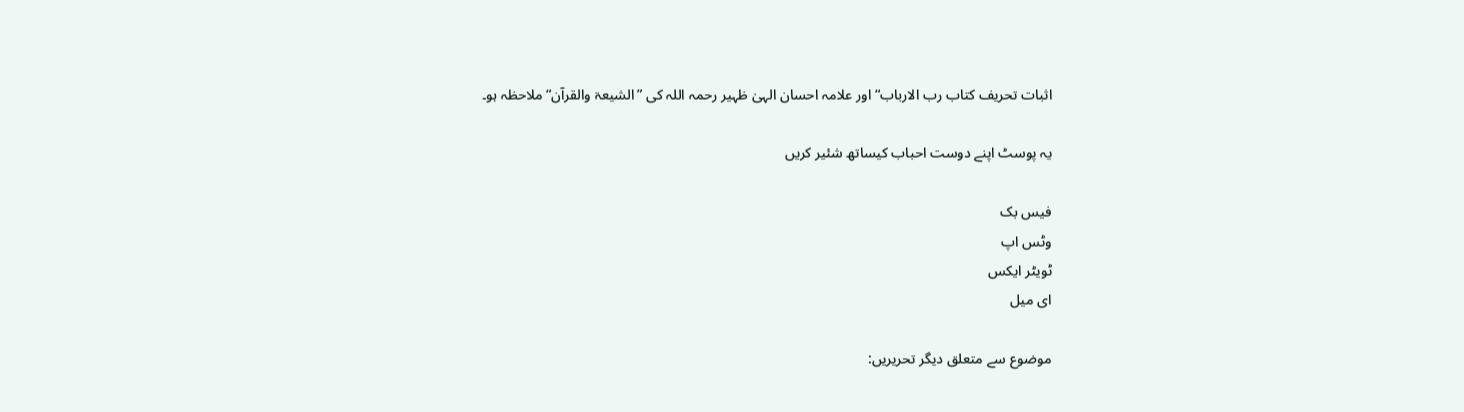اثبات تحریف کتاب رب الارباب“ اور علامہ احسان الہیٰ ظہیر رحمہ اللہ کی ”الشیعۃ والقرآن“ ملاحظہ ہو۔

یہ پوسٹ اپنے دوست احباب کیساتھ شئیر کریں

فیس بک
وٹس اپ
ٹویٹر ایکس
ای میل

موضوع سے متعلق دیگر تحریریں: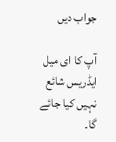جواب دیں

آپ کا ای میل ایڈریس شائع نہیں کیا جائے گا۔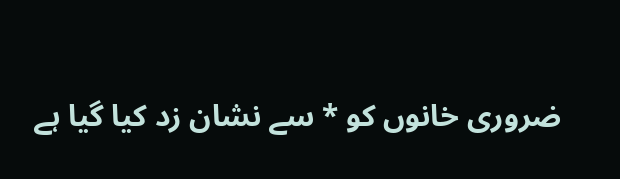ضروری خانوں کو * سے نشان زد کیا گیا ہے